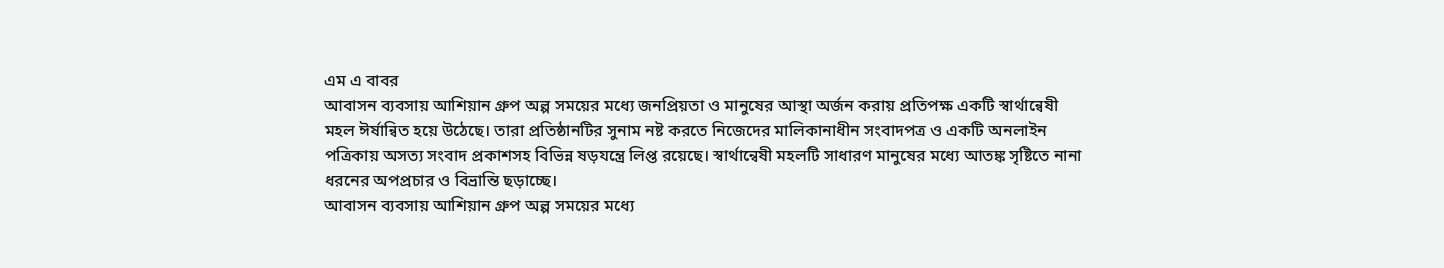এম এ বাবর
আবাসন ব্যবসায় আশিয়ান গ্রুপ অল্প সময়ের মধ্যে জনপ্রিয়তা ও মানুষের আস্থা অর্জন করায় প্রতিপক্ষ একটি স্বার্থান্বেষী মহল ঈর্ষান্বিত হয়ে উঠেছে। তারা প্রতিষ্ঠানটির সুনাম নষ্ট করতে নিজেদের মালিকানাধীন সংবাদপত্র ও একটি অনলাইন পত্রিকায় অসত্য সংবাদ প্রকাশসহ বিভিন্ন ষড়যন্ত্রে লিপ্ত রয়েছে। স্বার্থান্বেষী মহলটি সাধারণ মানুষের মধ্যে আতঙ্ক সৃষ্টিতে নানা ধরনের অপপ্রচার ও বিভ্রান্তি ছড়াচ্ছে।
আবাসন ব্যবসায় আশিয়ান গ্রুপ অল্প সময়ের মধ্যে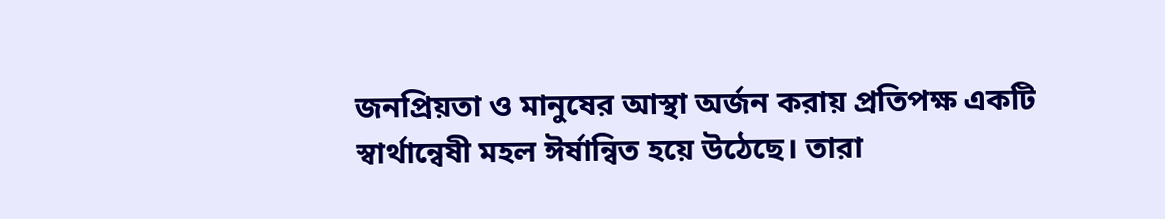জনপ্রিয়তা ও মানুষের আস্থা অর্জন করায় প্রতিপক্ষ একটি স্বার্থান্বেষী মহল ঈর্ষান্বিত হয়ে উঠেছে। তারা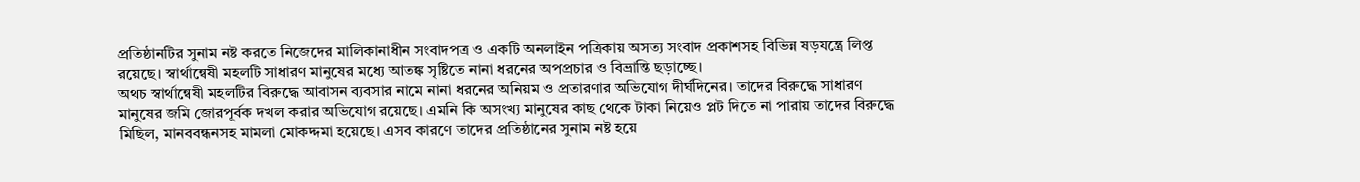প্রতিষ্ঠানটির সুনাম নষ্ট করতে নিজেদের মালিকানাধীন সংবাদপত্র ও একটি অনলাইন পত্রিকায় অসত্য সংবাদ প্রকাশসহ বিভিন্ন ষড়যন্ত্রে লিপ্ত রয়েছে। স্বার্থান্বেষী মহলটি সাধারণ মানুষের মধ্যে আতঙ্ক সৃষ্টিতে নানা ধরনের অপপ্রচার ও বিভ্রান্তি ছড়াচ্ছে।
অথচ স্বার্থান্বেষী মহলটির বিরুদ্ধে আবাসন ব্যবসার নামে নানা ধরনের অনিয়ম ও প্রতারণার অভিযোগ দীর্ঘদিনের। তাদের বিরুদ্ধে সাধারণ মানুষের জমি জোরপূর্বক দখল করার অভিযোগ রয়েছে। এমনি কি অসংখ্য মানুষের কাছ থেকে টাকা নিয়েও প্লট দিতে না পারায় তাদের বিরুদ্ধে মিছিল, মানববন্ধনসহ মামলা মোকদ্দমা হয়েছে। এসব কারণে তাদের প্রতিষ্ঠানের সুনাম নষ্ট হয়ে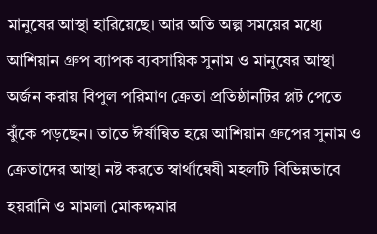মানুষের আস্থা হারিয়েছে। আর অতি অল্প সময়ের মধ্যে আশিয়ান গ্রুপ ব্যাপক ব্যবসায়িক সুনাম ও মানুষের আস্থা অর্জন করায় বিপুল পরিমাণ ক্রেতা প্রতিষ্ঠানটির প্লট পেতে ঝুঁকে পড়ছেন। তাতে ঈর্ষান্বিত হয়ে আশিয়ান গ্রুপের সুনাম ও ক্রেতাদের আস্থা নষ্ট করতে স্বার্থান্বেষী মহলটি বিভিন্নভাবে হয়রানি ও মামলা মোকদ্দমার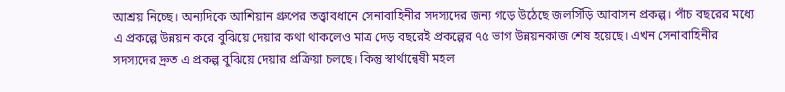আশ্রয় নিচ্ছে। অন্যদিকে আশিয়ান গ্রুপের তত্ত্বাবধানে সেনাবাহিনীর সদস্যদের জন্য গড়ে উঠেছে জলসিঁড়ি আবাসন প্রকল্প। পাঁচ বছরের মধ্যে এ প্রকল্পে উন্নয়ন করে বুঝিয়ে দেয়ার কথা থাকলেও মাত্র দেড় বছরেই প্রকল্পের ৭৫ ভাগ উন্নয়নকাজ শেষ হয়েছে। এখন সেনাবাহিনীর সদস্যদের দ্রুত এ প্রকল্প বুঝিয়ে দেয়ার প্রক্রিয়া চলছে। কিন্তু স্বার্থান্বেষী মহল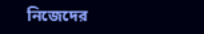নিজেদের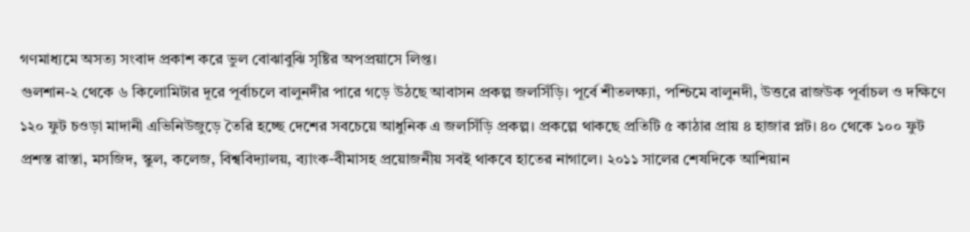গণমাধ্যমে অসত্য সংবাদ প্রকাশ করে ভুল বোঝাবুঝি সৃষ্টির অপপ্রয়াসে লিপ্ত।
গুলশান-২ থেকে ৬ কিলোমিটার দূরে পূর্বাচলে বালুনদীর পারে গড়ে উঠছে আবাসন প্রকল্প জলসিঁড়ি। পূর্বে শীতলক্ষ্যা, পশ্চিমে বালুনদী, উত্তরে রাজউক পূর্বাচল ও দক্ষিণে ১২০ ফুট চওড়া মাদানী এভিনিউজুড়ে তৈরি হচ্ছে দেশের সবচেয়ে আধুনিক এ জলসিঁড়ি প্রকল্প। প্রকল্পে থাকছে প্রতিটি ৫ কাঠার প্রায় ৪ হাজার প্লট। ৪০ থেকে ১০০ ফুট প্রশস্ত রাস্তা, মসজিদ, স্কুল, কলেজ, বিশ্ববিদ্যালয়, ব্যাংক-বীমাসহ প্রয়োজনীয় সবই থাকবে হাতের নাগালে। ২০১১ সালের শেষদিকে আশিয়ান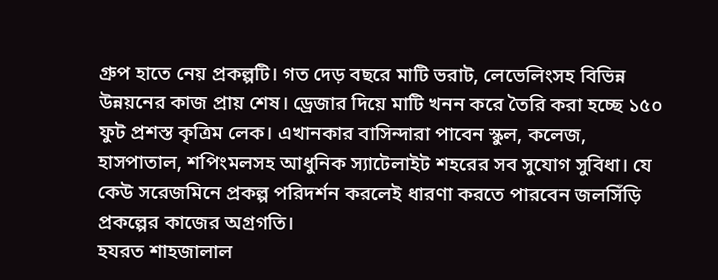গ্রুপ হাতে নেয় প্রকল্পটি। গত দেড় বছরে মাটি ভরাট, লেভেলিংসহ বিভিন্ন উন্নয়নের কাজ প্রায় শেষ। ড্রেজার দিয়ে মাটি খনন করে তৈরি করা হচ্ছে ১৫০ ফুট প্রশস্ত কৃত্রিম লেক। এখানকার বাসিন্দারা পাবেন স্কুল, কলেজ, হাসপাতাল, শপিংমলসহ আধুনিক স্যাটেলাইট শহরের সব সুযোগ সুবিধা। যে কেউ সরেজমিনে প্রকল্প পরিদর্শন করলেই ধারণা করতে পারবেন জলসিঁড়ি প্রকল্পের কাজের অগ্রগতি।
হযরত শাহজালাল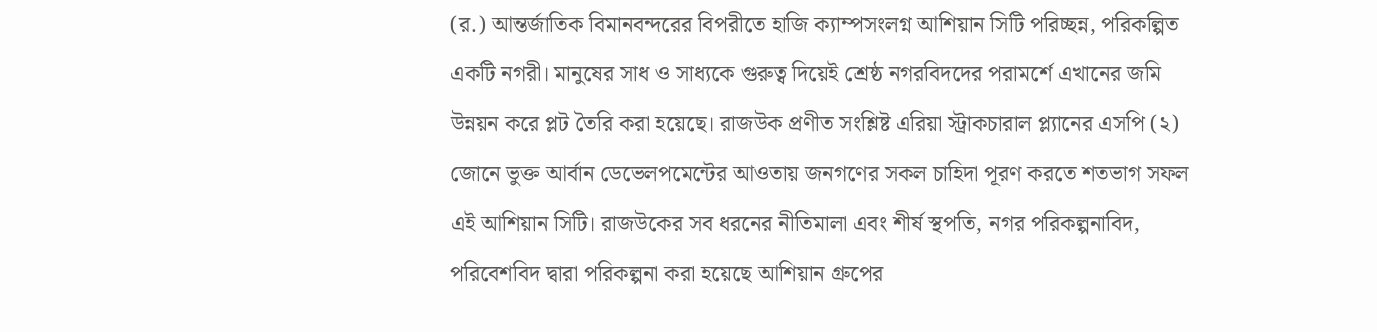(র.) আন্তর্জাতিক বিমানবন্দরের বিপরীতে হাজি ক্যাম্পসংলগ্ন আশিয়ান সিটি পরিচ্ছন্ন, পরিকল্পিত একটি নগরী। মানুষের সাধ ও সাধ্যকে গুরুত্ব দিয়েই শ্রেষ্ঠ নগরবিদদের পরামর্শে এখানের জমি উন্নয়ন করে প্লট তৈরি করা হয়েছে। রাজউক প্রণীত সংশ্লিষ্ট এরিয়া স্ট্রাকচারাল প্ল্যানের এসপি (২) জোনে ভুক্ত আর্বান ডেভেলপমেন্টের আওতায় জনগণের সকল চাহিদা পূরণ করতে শতভাগ সফল এই আশিয়ান সিটি। রাজউকের সব ধরনের নীতিমালা এবং শীর্ষ স্থপতি, নগর পরিকল্পনাবিদ, পরিবেশবিদ দ্বারা পরিকল্পনা করা হয়েছে আশিয়ান গ্রুপের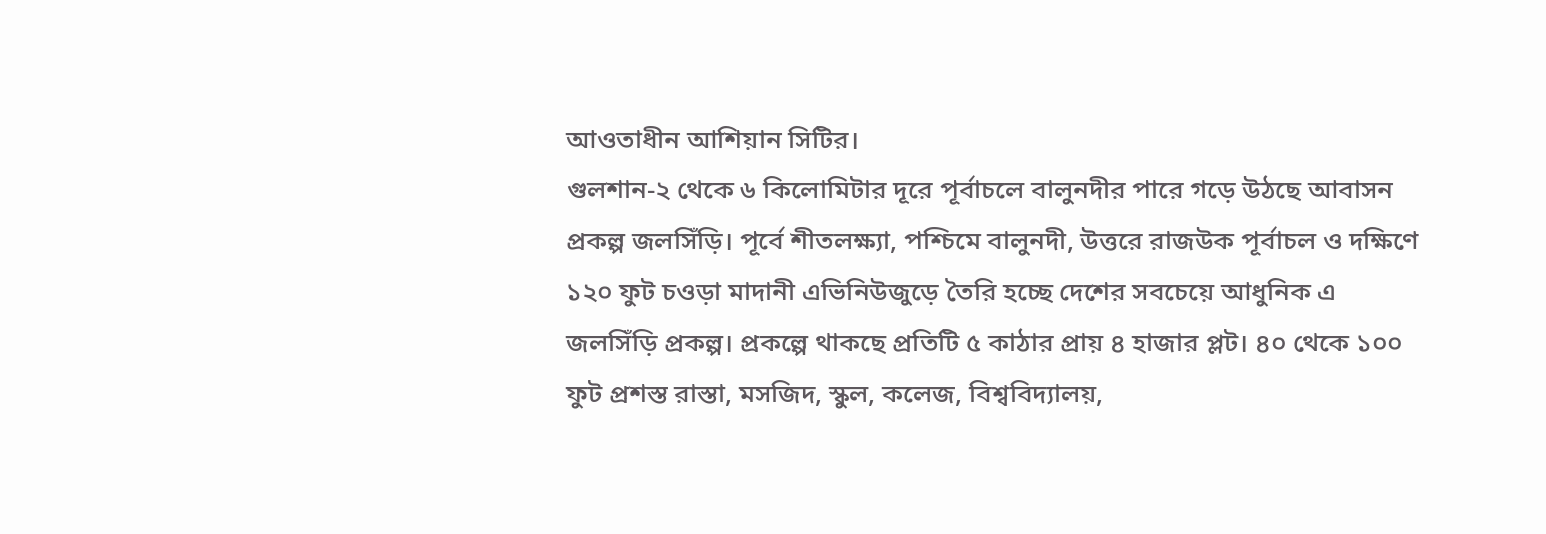আওতাধীন আশিয়ান সিটির।
গুলশান-২ থেকে ৬ কিলোমিটার দূরে পূর্বাচলে বালুনদীর পারে গড়ে উঠছে আবাসন প্রকল্প জলসিঁড়ি। পূর্বে শীতলক্ষ্যা, পশ্চিমে বালুনদী, উত্তরে রাজউক পূর্বাচল ও দক্ষিণে ১২০ ফুট চওড়া মাদানী এভিনিউজুড়ে তৈরি হচ্ছে দেশের সবচেয়ে আধুনিক এ জলসিঁড়ি প্রকল্প। প্রকল্পে থাকছে প্রতিটি ৫ কাঠার প্রায় ৪ হাজার প্লট। ৪০ থেকে ১০০ ফুট প্রশস্ত রাস্তা, মসজিদ, স্কুল, কলেজ, বিশ্ববিদ্যালয়,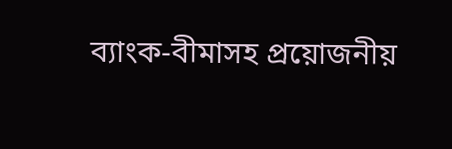ব্যাংক-বীমাসহ প্রয়োজনীয়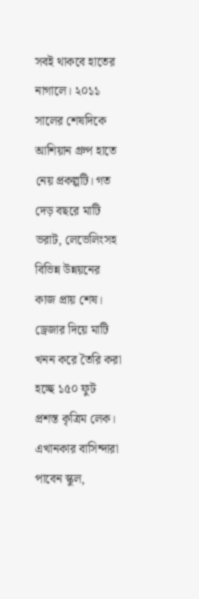সবই থাকবে হাতের নাগালে। ২০১১ সালের শেষদিকে আশিয়ান গ্রুপ হাতে নেয় প্রকল্পটি। গত দেড় বছরে মাটি ভরাট, লেভেলিংসহ বিভিন্ন উন্নয়নের কাজ প্রায় শেষ। ড্রেজার দিয়ে মাটি খনন করে তৈরি করা হচ্ছে ১৫০ ফুট প্রশস্ত কৃত্রিম লেক। এখানকার বাসিন্দারা পাবেন স্কুল,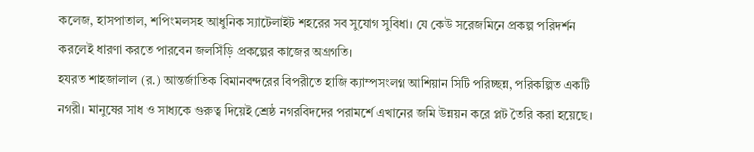কলেজ, হাসপাতাল, শপিংমলসহ আধুনিক স্যাটেলাইট শহরের সব সুযোগ সুবিধা। যে কেউ সরেজমিনে প্রকল্প পরিদর্শন করলেই ধারণা করতে পারবেন জলসিঁড়ি প্রকল্পের কাজের অগ্রগতি।
হযরত শাহজালাল (র.) আন্তর্জাতিক বিমানবন্দরের বিপরীতে হাজি ক্যাম্পসংলগ্ন আশিয়ান সিটি পরিচ্ছন্ন, পরিকল্পিত একটি নগরী। মানুষের সাধ ও সাধ্যকে গুরুত্ব দিয়েই শ্রেষ্ঠ নগরবিদদের পরামর্শে এখানের জমি উন্নয়ন করে প্লট তৈরি করা হয়েছে।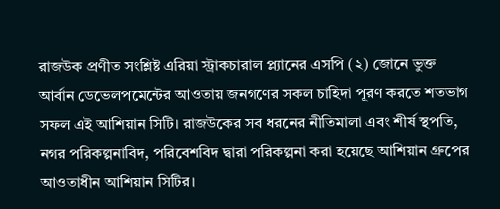রাজউক প্রণীত সংশ্লিষ্ট এরিয়া স্ট্রাকচারাল প্ল্যানের এসপি (২) জোনে ভুক্ত আর্বান ডেভেলপমেন্টের আওতায় জনগণের সকল চাহিদা পূরণ করতে শতভাগ সফল এই আশিয়ান সিটি। রাজউকের সব ধরনের নীতিমালা এবং শীর্ষ স্থপতি, নগর পরিকল্পনাবিদ, পরিবেশবিদ দ্বারা পরিকল্পনা করা হয়েছে আশিয়ান গ্রুপের আওতাধীন আশিয়ান সিটির।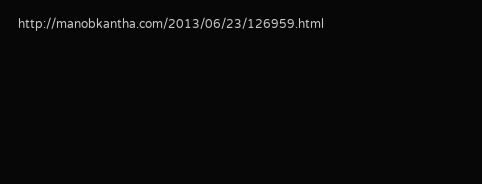http://manobkantha.com/2013/06/23/126959.html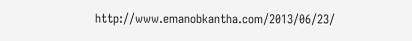http://www.emanobkantha.com/2013/06/23/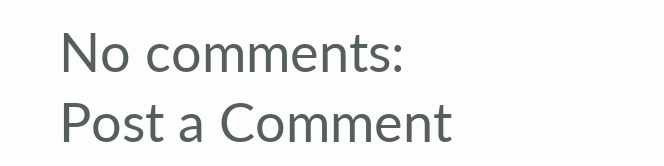No comments:
Post a Comment